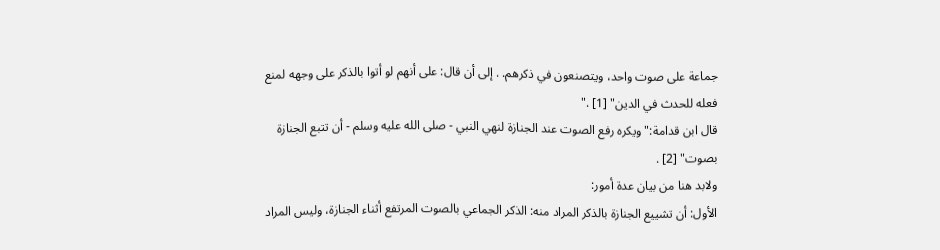جماعة على صوت واحد، ويتصنعون في ذكرهم. . إلى أن قال: على أنهم لو أتوا بالذكر على وجهه لمنع فعله للحدث في الدين" [1] ."
قال ابن قدامة:"ويكره رفع الصوت عند الجنازة لنهي النبي - صلى الله عليه وسلم - أن تتبع الجنازة بصوت" [2] .
ولابد هنا من بيان عدة أمور:
الأول: أن تشييع الجنازة بالذكر المراد منه: الذكر الجماعي بالصوت المرتفع أثناء الجنازة، وليس المراد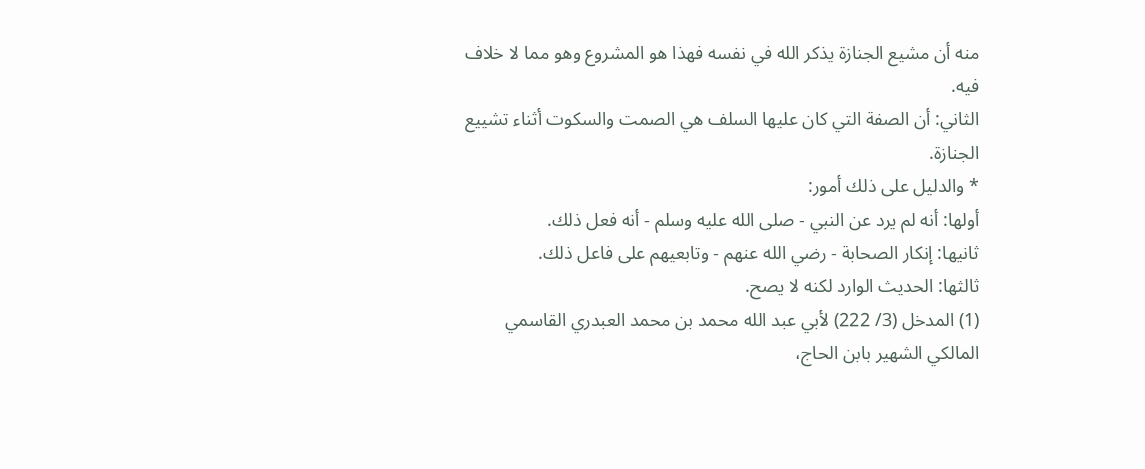منه أن مشيع الجنازة يذكر الله في نفسه فهذا هو المشروع وهو مما لا خلاف فيه.
الثاني: أن الصفة التي كان عليها السلف هي الصمت والسكوت أثناء تشييع الجنازة.
* والدليل على ذلك أمور:
أولها: أنه لم يرد عن النبي - صلى الله عليه وسلم - أنه فعل ذلك.
ثانيها: إنكار الصحابة - رضي الله عنهم - وتابعيهم على فاعل ذلك.
ثالثها: الحديث الوارد لكنه لا يصح.
(1) المدخل (3/ 222) لأبي عبد الله محمد بن محمد العبدري القاسمي المالكي الشهير بابن الحاج،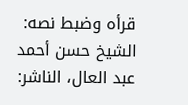قرأه وضبط نصه: الشيخ حسن أحمد عبد العال، الناشر: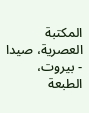المكتبة العصرية، صيدا - بيروت، الطبعة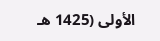الأولى (1425 هـ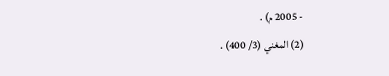- 2005 م) .
(2) المغني (3/ 400) .